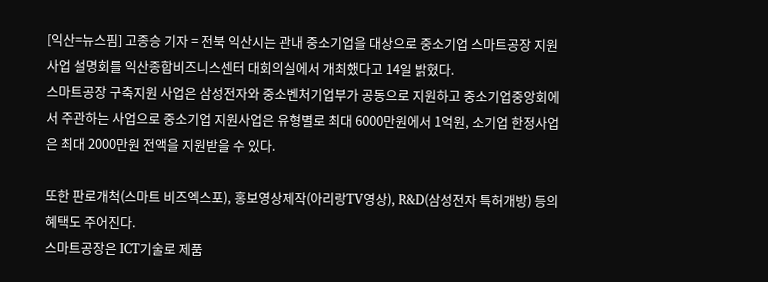[익산=뉴스핌] 고종승 기자 = 전북 익산시는 관내 중소기업을 대상으로 중소기업 스마트공장 지원사업 설명회를 익산종합비즈니스센터 대회의실에서 개최했다고 14일 밝혔다.
스마트공장 구축지원 사업은 삼성전자와 중소벤처기업부가 공동으로 지원하고 중소기업중앙회에서 주관하는 사업으로 중소기업 지원사업은 유형별로 최대 6000만원에서 1억원, 소기업 한정사업은 최대 2000만원 전액을 지원받을 수 있다.

또한 판로개척(스마트 비즈엑스포), 홍보영상제작(아리랑TV영상), R&D(삼성전자 특허개방) 등의 혜택도 주어진다.
스마트공장은 ICT기술로 제품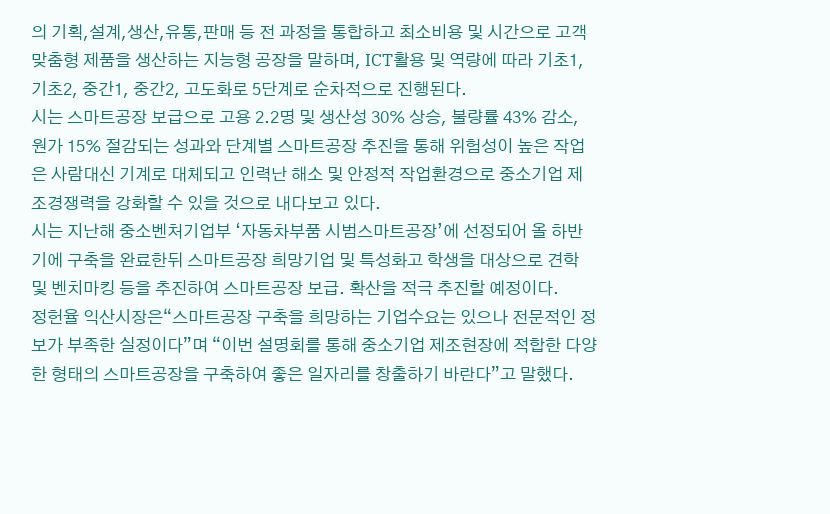의 기획,설계,생산,유통,판매 등 전 과정을 통합하고 최소비용 및 시간으로 고객맞춤형 제품을 생산하는 지능형 공장을 말하며, ICT활용 및 역량에 따라 기초1, 기초2, 중간1, 중간2, 고도화로 5단계로 순차적으로 진행된다.
시는 스마트공장 보급으로 고용 2.2명 및 생산성 30% 상승, 불량률 43% 감소, 원가 15% 절감되는 성과와 단계별 스마트공장 추진을 통해 위험성이 높은 작업은 사람대신 기계로 대체되고 인력난 해소 및 안정적 작업환경으로 중소기업 제조경쟁력을 강화할 수 있을 것으로 내다보고 있다.
시는 지난해 중소벤처기업부 ‘자동차부품 시범스마트공장’에 선정되어 올 하반기에 구축을 완료한뒤 스마트공장 희망기업 및 특성화고 학생을 대상으로 견학 및 벤치마킹 등을 추진하여 스마트공장 보급․ 확산을 적극 추진할 예정이다.
정헌율 익산시장은“스마트공장 구축을 희망하는 기업수요는 있으나 전문적인 정보가 부족한 실정이다”며 “이번 설명회를 통해 중소기업 제조현장에 적합한 다양한 형태의 스마트공장을 구축하여 좋은 일자리를 창출하기 바란다”고 말했다.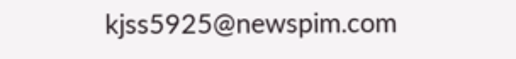kjss5925@newspim.com